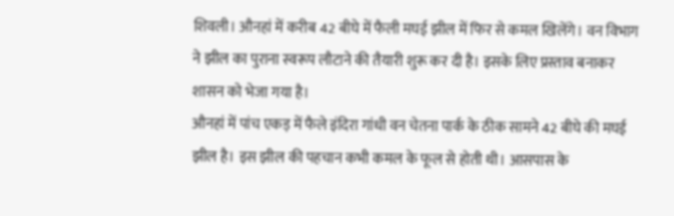शिवली। औनहां में करीब 42 बीघे में फैली मघई झील में फिर से कमल खिलेंगे। वन विभाग ने झील का पुराना स्वरूप लौटाने की तैयारी शुरू कर दी है। इसके लिए प्रस्ताव बनाकर शासन को भेजा गया है।
औनहां में पांच एकड़ में फैले इंदिरा गांधी वन चेतना पार्क के ठीक सामने 42 बीघे की मघई झील है। इस झील की पहचान कभी कमल के फूल से होती थी। आसपास के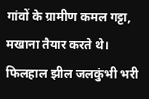गांवों के ग्रामीण कमल गट्टा, मखाना तैयार करते थे। फिलहाल झील जलकुंभी भरी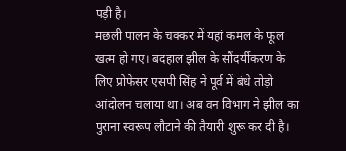पड़ी है।
मछली पालन के चक्कर में यहां कमल के फूल खत्म हो गए। बदहाल झील के सौंदर्यीकरण के लिए प्रोफेसर एसपी सिंह ने पूर्व में बंधे तोड़ो आंदोलन चलाया था। अब वन विभाग ने झील का पुराना स्वरूप लौटाने की तैयारी शुरू कर दी है।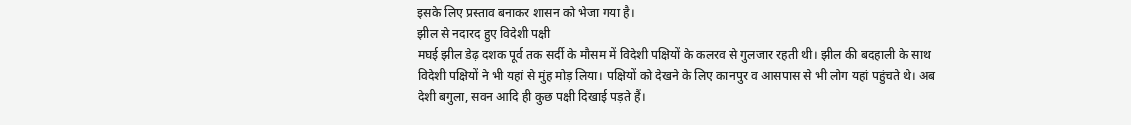इसके लिए प्रस्ताव बनाकर शासन को भेजा गया है।
झील से नदारद हुए विदेशी पक्षी
मघई झील डेढ़ दशक पूर्व तक सर्दी के मौसम में विदेशी पक्षियों के कलरव से गुलजार रहती थी। झील की बदहाली के साथ विदेशी पक्षियों ने भी यहां से मुंह मोड़ लिया। पक्षियों को देखने के लिए कानपुर व आसपास से भी लोग यहां पहुंचते थे। अब देशी बगुला, सवन आदि ही कुछ पक्षी दिखाई पड़ते हैं।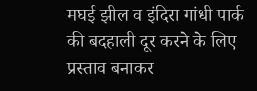मघई झील व इंदिरा गांधी पार्क की बदहाली दूर करने के लिए प्रस्ताव बनाकर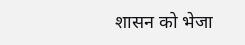शासन को भेजा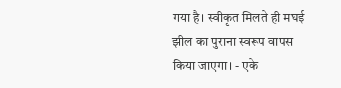गया है। स्वीकृत मिलते ही मघई झील का पुराना स्वरूप वापस किया जाएगा। - एके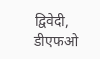द्विवेदी, डीएफओ